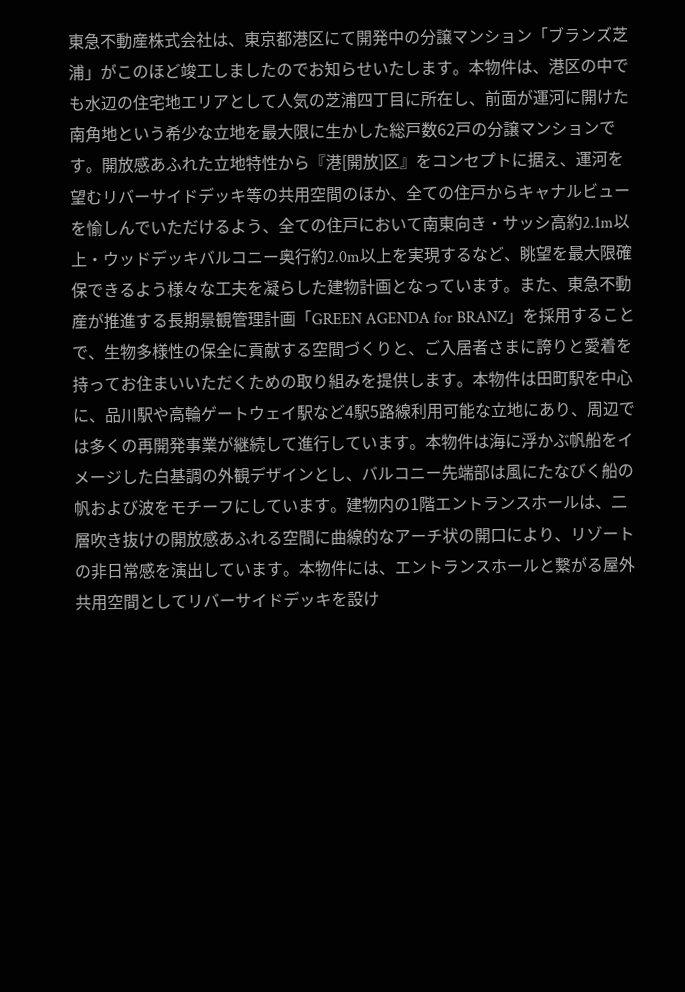東急不動産株式会社は、東京都港区にて開発中の分譲マンション「ブランズ芝浦」がこのほど竣工しましたのでお知らせいたします。本物件は、港区の中でも水辺の住宅地エリアとして人気の芝浦四丁目に所在し、前面が運河に開けた南角地という希少な立地を最大限に生かした総戸数62戸の分譲マンションです。開放感あふれた立地特性から『港[開放]区』をコンセプトに据え、運河を望むリバーサイドデッキ等の共用空間のほか、全ての住戸からキャナルビューを愉しんでいただけるよう、全ての住戸において南東向き・サッシ高約2.1m以上・ウッドデッキバルコニー奥行約2.0m以上を実現するなど、眺望を最大限確保できるよう様々な工夫を凝らした建物計画となっています。また、東急不動産が推進する長期景観管理計画「GREEN AGENDA for BRANZ」を採用することで、生物多様性の保全に貢献する空間づくりと、ご入居者さまに誇りと愛着を持ってお住まいいただくための取り組みを提供します。本物件は田町駅を中心に、品川駅や高輪ゲートウェイ駅など4駅5路線利用可能な立地にあり、周辺では多くの再開発事業が継続して進行しています。本物件は海に浮かぶ帆船をイメージした白基調の外観デザインとし、バルコニー先端部は風にたなびく船の帆および波をモチーフにしています。建物内の1階エントランスホールは、二層吹き抜けの開放感あふれる空間に曲線的なアーチ状の開口により、リゾートの非日常感を演出しています。本物件には、エントランスホールと繋がる屋外共用空間としてリバーサイドデッキを設け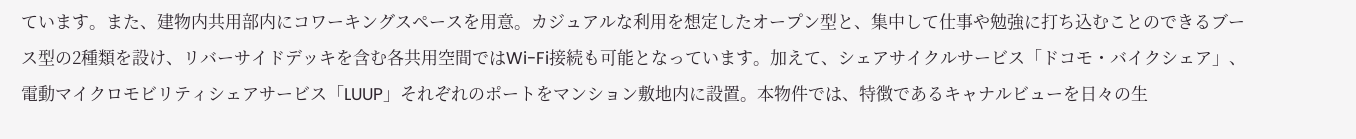ています。また、建物内共用部内にコワーキングスペースを用意。カジュアルな利用を想定したオープン型と、集中して仕事や勉強に打ち込むことのできるブース型の2種類を設け、リバーサイドデッキを含む各共用空間ではWi-Fi接続も可能となっています。加えて、シェアサイクルサービス「ドコモ・バイクシェア」、電動マイクロモビリティシェアサービス「LUUP」それぞれのポートをマンション敷地内に設置。本物件では、特徴であるキャナルビューを日々の生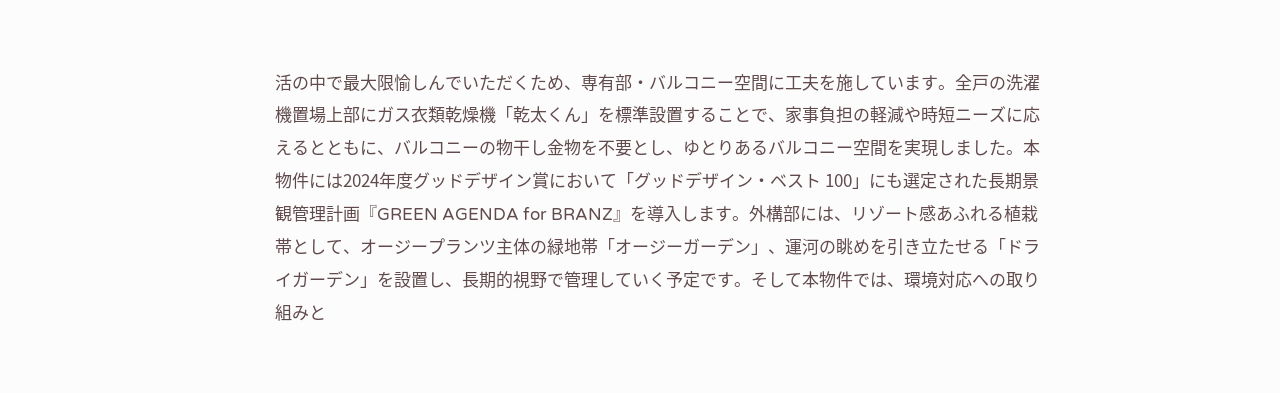活の中で最大限愉しんでいただくため、専有部・バルコニー空間に工夫を施しています。全戸の洗濯機置場上部にガス衣類乾燥機「乾太くん」を標準設置することで、家事負担の軽減や時短ニーズに応えるとともに、バルコニーの物干し金物を不要とし、ゆとりあるバルコニー空間を実現しました。本物件には2024年度グッドデザイン賞において「グッドデザイン・ベスト 100」にも選定された長期景観管理計画『GREEN AGENDA for BRANZ』を導入します。外構部には、リゾート感あふれる植栽帯として、オージープランツ主体の緑地帯「オージーガーデン」、運河の眺めを引き立たせる「ドライガーデン」を設置し、長期的視野で管理していく予定です。そして本物件では、環境対応への取り組みと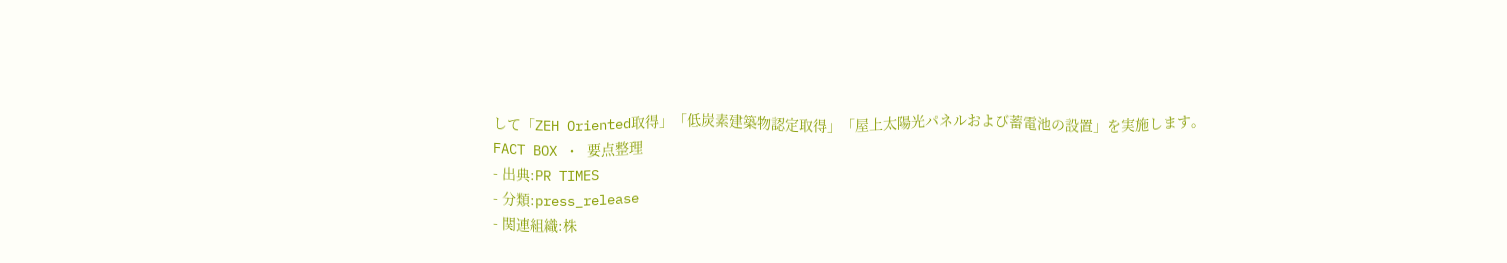して「ZEH Oriented取得」「低炭素建築物認定取得」「屋上太陽光パネルおよび蓄電池の設置」を実施します。
FACT BOX ・ 要点整理
- 出典:PR TIMES
- 分類:press_release
- 関連組織:株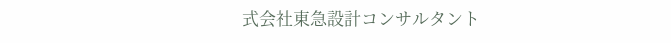式会社東急設計コンサルタント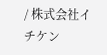/ 株式会社イチケン